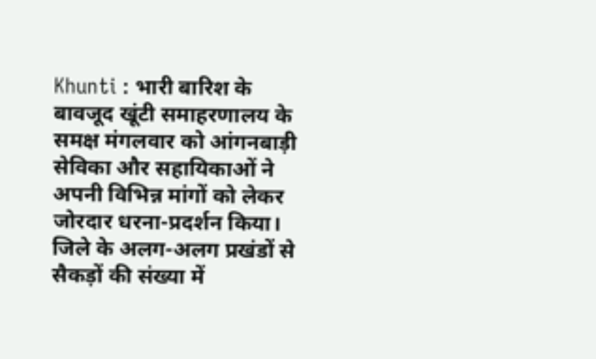Khunti : भारी बारिश के बावजूद खूंटी समाहरणालय के समक्ष मंगलवार को आंगनबाड़ी सेविका और सहायिकाओं ने अपनी विभिन्न मांगों को लेकर जोरदार धरना-प्रदर्शन किया। जिले के अलग-अलग प्रखंडों से सैकड़ों की संख्या में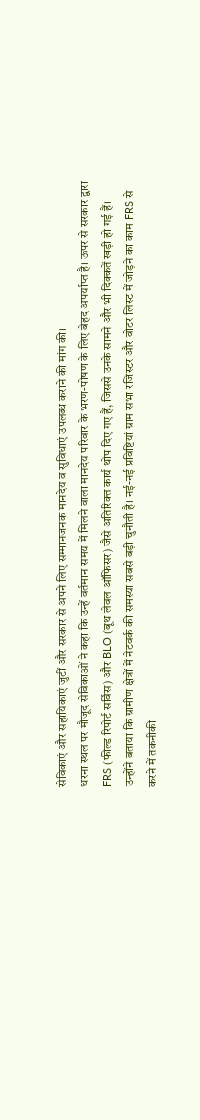सेविकाएं और सहायिकाएं जुटीं और सरकार से अपने लिए सम्मानजनक मानदेय व सुविधाएं उपलब्ध कराने की मांग की।
धरना स्थल पर मौजूद सेविकाओं ने कहा कि उन्हें वर्तमान समय में मिलने वाला मानदेय परिवार के भरण-पोषण के लिए बेहद अपर्याप्त है। ऊपर से सरकार द्वारा FRS (फील्ड रिपोर्ट सर्विस) और BLO (बूथ लेवल ऑफिसर) जैसे अतिरिक्त कार्य थोप दिए गए हैं, जिससे उनके सामने और भी दिक्कतें खड़ी हो गई हैं।
उन्होंने बताया कि ग्रामीण क्षेत्रों में नेटवर्क की समस्या सबसे बड़ी चुनौती है। नई-नई प्रविष्टियां ग्राम सभा रजिस्टर और वोटर लिस्ट में जोड़ने का काम FRS से करने में तकनीकी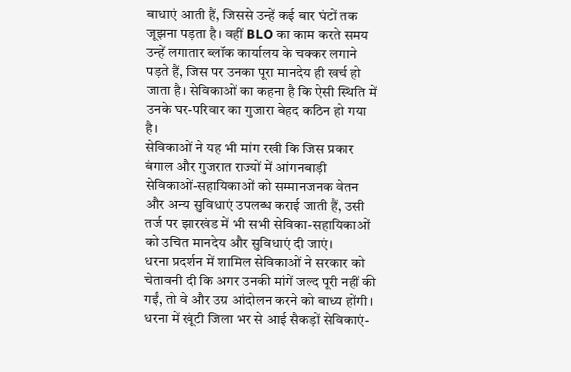बाधाएं आती हैं, जिससे उन्हें कई बार घंटों तक जूझना पड़ता है। वहीं BLO का काम करते समय उन्हें लगातार ब्लॉक कार्यालय के चक्कर लगाने पड़ते हैं, जिस पर उनका पूरा मानदेय ही खर्च हो जाता है। सेविकाओं का कहना है कि ऐसी स्थिति में उनके घर-परिवार का गुजारा बेहद कठिन हो गया है।
सेविकाओं ने यह भी मांग रखी कि जिस प्रकार बंगाल और गुजरात राज्यों में आंगनबाड़ी सेविकाओं-सहायिकाओं को सम्मानजनक वेतन और अन्य सुविधाएं उपलब्ध कराई जाती हैं, उसी तर्ज पर झारखंड में भी सभी सेविका-सहायिकाओं को उचित मानदेय और सुविधाएं दी जाएं।
धरना प्रदर्शन में शामिल सेविकाओं ने सरकार को चेतावनी दी कि अगर उनकी मांगें जल्द पूरी नहीं की गईं, तो वे और उग्र आंदोलन करने को बाध्य होंगी। धरना में खूंटी जिला भर से आई सैकड़ों सेविकाएं-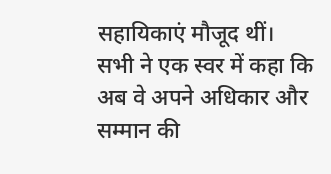सहायिकाएं मौजूद थीं। सभी ने एक स्वर में कहा कि अब वे अपने अधिकार और सम्मान की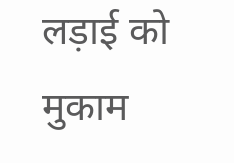लड़ाई को मुकाम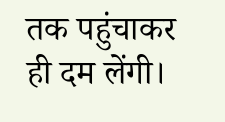तक पहुंचाकर ही दम लेंगी।